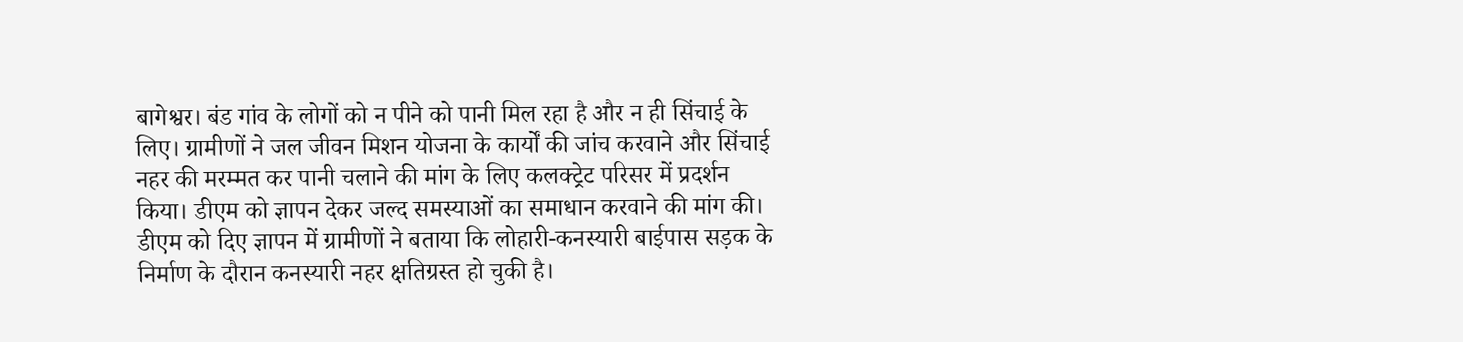बागेश्वर। बंड गांव के लोगों को न पीने को पानी मिल रहा है और न ही सिंचाई के लिए। ग्रामीणों ने जल जीवन मिशन योजना के कार्यों की जांच करवाने और सिंचाई नहर की मरम्मत कर पानी चलाने की मांग के लिए कलक्ट्रेट परिसर में प्रदर्शन किया। डीएम को ज्ञापन देकर जल्द समस्याओं का समाधान करवाने की मांग की।
डीएम को दिए ज्ञापन में ग्रामीणों ने बताया कि लोहारी-कनस्यारी बाईपास सड़क के निर्माण के दौरान कनस्यारी नहर क्षतिग्रस्त हो चुकी है।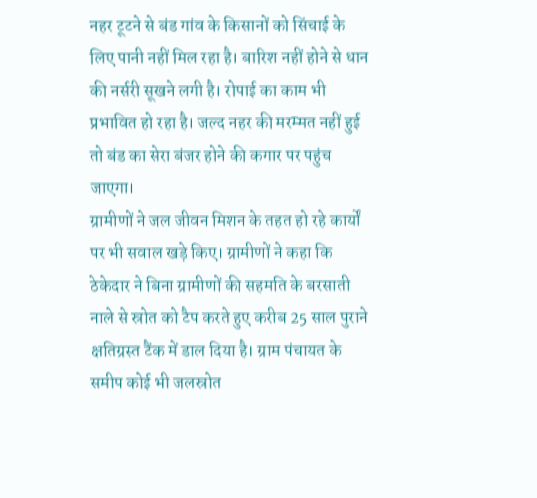नहर टूटने से बंड गांव के किसानों को सिंचाई के लिए पानी नहीं मिल रहा है। बारिश नहीं होने से धान की नर्सरी सूखने लगी है। रोपाई का काम भी प्रभावित हो रहा है। जल्द नहर की मरम्मत नहीं हुई तो बंड का सेरा बंजर होने की कगार पर पहुंच जाएगा।
ग्रामीणों ने जल जीवन मिशन के तहत हो रहे कार्यों पर भी सवाल खड़े किए। ग्रामीणों ने कहा कि ठेकेदार ने बिना ग्रामीणों की सहमति के बरसाती नाले से स्रोत को टैप करते हुए करीब 25 साल पुराने क्षतिग्रस्त टैंक में डाल दिया है। ग्राम पंचायत के समीप कोई भी जलस्रोत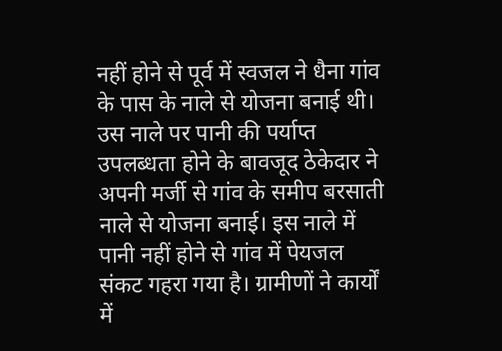नहीं होने से पूर्व में स्वजल ने धैना गांव के पास के नाले से योजना बनाई थी। उस नाले पर पानी की पर्याप्त उपलब्धता होने के बावजूद ठेकेदार ने अपनी मर्जी से गांव के समीप बरसाती नाले से योजना बनाई। इस नाले में पानी नहीं होने से गांव में पेयजल संकट गहरा गया है। ग्रामीणों ने कार्यों में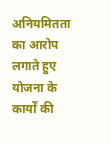अनियमितता का आरोप लगाते हुए योजना के कार्यों की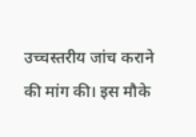उच्चस्तरीय जांच कराने की मांग की। इस मौके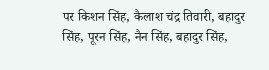पर किशन सिंह, कैलाश चंद्र तिवारी, बहादुर सिंह, पूरन सिंह, नैन सिंह, बहादुर सिंह,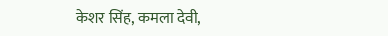केशर सिंह, कमला देवी,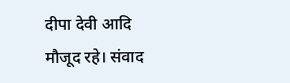दीपा देवी आदि मौजूद रहे। संवाद